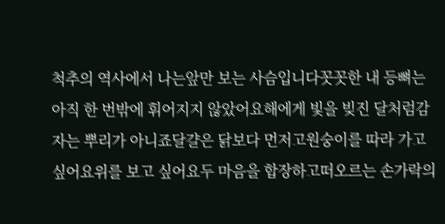척추의 역사에서 나는앞만 보는 사슴입니다꼿꼿한 내 등뼈는 아직 한 번밖에 휘어지지 않았어요해에게 빛을 빚진 달처럼감자는 뿌리가 아니죠달걀은 닭보다 먼저고원숭이를 따라 가고 싶어요위를 보고 싶어요두 마음을 합장하고떠오르는 손가락의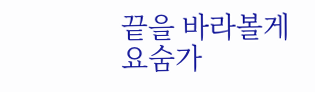끝을 바라볼게요숨가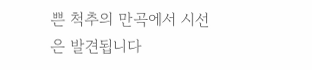쁜 척추의 만곡에서 시선은 발견됩니다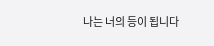나는 너의 등이 됩니다